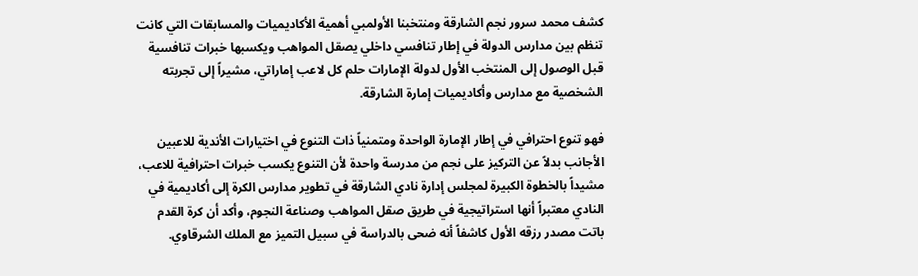كشف محمد سرور نجم الشارقة ومنتخبنا الأولمبي أهمية الأكاديميات والمسابقات التي كانت تنظم بين مدارس الدولة في إطار تنافسي داخلي يصقل المواهب ويكسبها خبرات تنافسية قبل الوصول إلى المنتخب الأول لدولة الإمارات حلم كل لاعب إماراتي، مشيراً إلى تجربته الشخصية مع مدارس وأكاديميات إمارة الشارقة.

فهو تنوع احترافي في إطار الإمارة الواحدة ومتمنياً ذات التنوع في اختيارات الأندية للاعبين الأجانب بدلاً عن التركيز على نجم من مدرسة واحدة لأن التنوع يكسب خبرات احترافية للاعب، مشيداً بالخطوة الكبيرة لمجلس إدارة نادي الشارقة في تطوير مدارس الكرة إلى أكاديمية في النادي معتبراً أنها استراتيجية في طريق صقل المواهب وصناعة النجوم، وأكد أن كرة القدم باتت مصدر رزقه الأول كاشفاً أنه ضحى بالدراسة في سبيل التميز مع الملك الشرقاوي.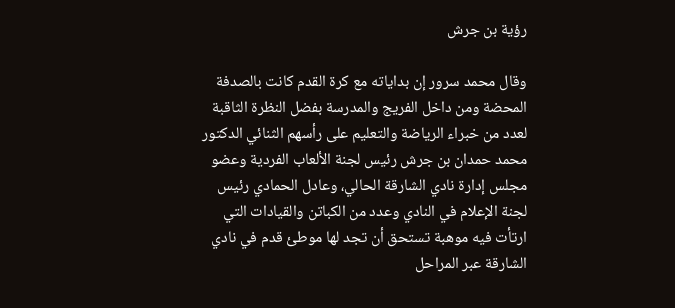رؤية بن جرش

وقال محمد سرور إن بداياته مع كرة القدم كانت بالصدفة المحضة ومن داخل الفريج والمدرسة بفضل النظرة الثاقبة لعدد من خبراء الرياضة والتعليم على رأسهم الثنائي الدكتور محمد حمدان بن جرش رئيس لجنة الألعاب الفردية وعضو مجلس إدارة نادي الشارقة الحالي، وعادل الحمادي رئيس لجنة الإعلام في النادي وعدد من الكباتن والقيادات التي ارتأت فيه موهبة تستحق أن تجد لها موطئ قدم في نادي الشارقة عبر المراحل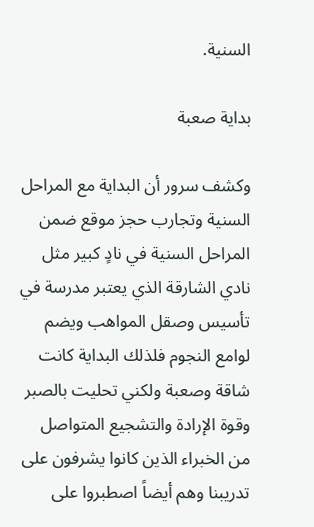السنية.

بداية صعبة

وكشف سرور أن البداية مع المراحل السنية وتجارب حجز موقع ضمن المراحل السنية في نادٍ كبير مثل نادي الشارقة الذي يعتبر مدرسة في تأسيس وصقل المواهب ويضم لوامع النجوم فلذلك البداية كانت شاقة وصعبة ولكني تحليت بالصبر وقوة الإرادة والتشجيع المتواصل من الخبراء الذين كانوا يشرفون على تدريبنا وهم أيضاً اصطبروا على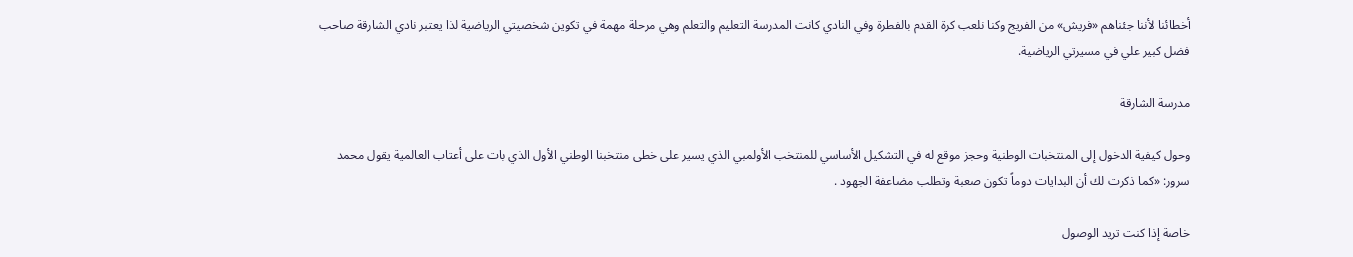أخطائنا لأننا جئناهم «فريش» من الفريج وكنا نلعب كرة القدم بالفطرة وفي النادي كانت المدرسة التعليم والتعلم وهي مرحلة مهمة في تكوين شخصيتي الرياضية لذا يعتبر نادي الشارقة صاحب فضل كبير علي في مسيرتي الرياضية.

مدرسة الشارقة

وحول كيفية الدخول إلى المنتخبات الوطنية وحجز موقع له في التشكيل الأساسي للمنتخب الأولمبي الذي يسير على خطى منتخبنا الوطني الأول الذي بات على أعتاب العالمية يقول محمد سرور: «كما ذكرت لك أن البدايات دوماً تكون صعبة وتطلب مضاعفة الجهود .

خاصة إذا كنت تريد الوصول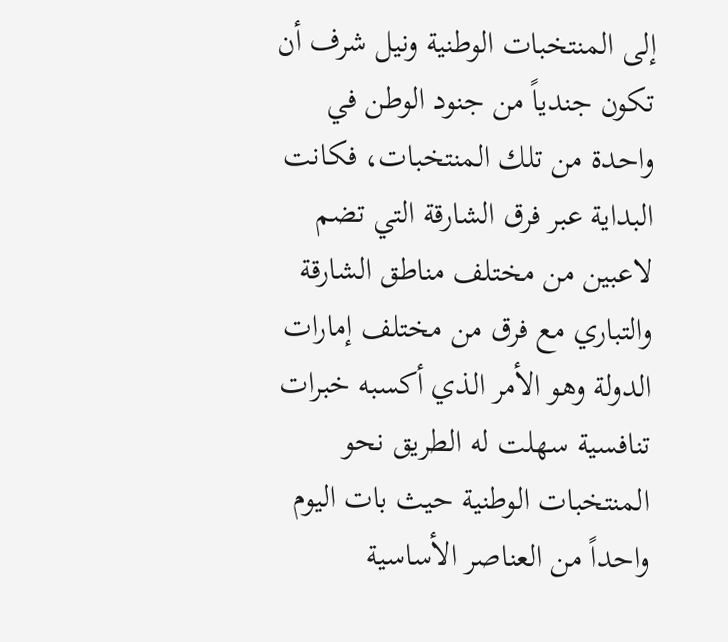إلى المنتخبات الوطنية ونيل شرف أن تكون جندياً من جنود الوطن في واحدة من تلك المنتخبات، فكانت البداية عبر فرق الشارقة التي تضم لاعبين من مختلف مناطق الشارقة والتباري مع فرق من مختلف إمارات الدولة وهو الأمر الذي أكسبه خبرات تنافسية سهلت له الطريق نحو المنتخبات الوطنية حيث بات اليوم واحداً من العناصر الأساسية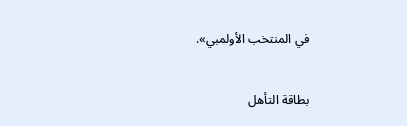في المنتخب الأولمبي».

بطاقة التأهل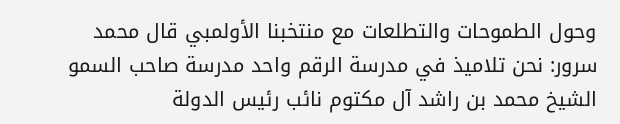وحول الطموحات والتطلعات مع منتخبنا الأولمبي قال محمد سرور: نحن تلاميذ في مدرسة الرقم واحد مدرسة صاحب السمو الشيخ محمد بن راشد آل مكتوم نائب رئيس الدولة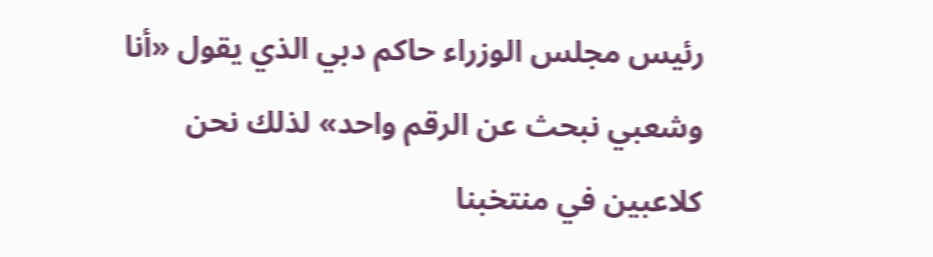رئيس مجلس الوزراء حاكم دبي الذي يقول «أنا وشعبي نبحث عن الرقم واحد» لذلك نحن كلاعبين في منتخبنا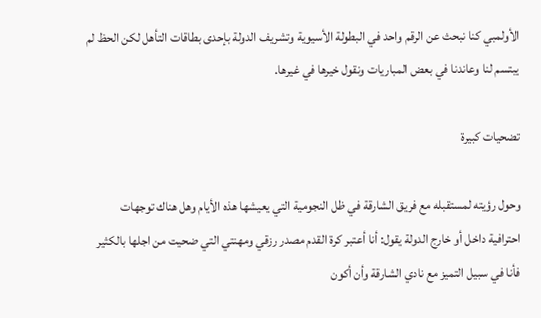الأولمبي كنا نبحث عن الرقم واحد في البطولة الأسيوية وتشريف الدولة بإحدى بطاقات التأهل لكن الحظ لم يبتسم لنا وعاندنا في بعض المباريات ونقول خيرها في غيرها.

تضحيات كبيرة

وحول رؤيته لمستقبله مع فريق الشارقة في ظل النجومية التي يعيشها هذه الأيام وهل هناك توجهات احترافية داخل أو خارج الدولة يقول: أنا أعتبر كرة القدم مصدر رزقي ومهنتي التي ضحيت من اجلها بالكثير فأنا في سبيل التميز مع نادي الشارقة وأن أكون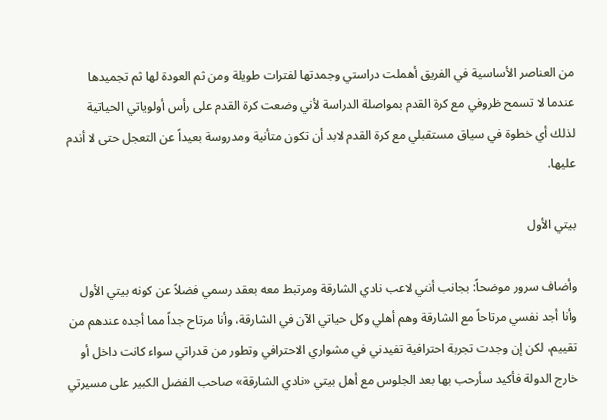من العناصر الأساسية في الفريق أهملت دراستي وجمدتها لفترات طويلة ومن ثم العودة لها ثم تجميدها عندما لا تسمح ظروفي مع كرة القدم بمواصلة الدراسة لأني وضعت كرة القدم على رأس أولوياتي الحياتية لذلك أي خطوة في سياق مستقبلي مع كرة القدم لابد أن تكون متأنية ومدروسة بعيداً عن التعجل حتى لا أندم عليها.

بيتي الأول

وأضاف سرور موضحاً: بجانب أنني لاعب نادي الشارقة ومرتبط معه بعقد رسمي فضلاً عن كونه بيتي الأول وأنا أجد نفسي مرتاحاً مع الشارقة وهم أهلي وكل حياتي الآن في الشارقة، وأنا مرتاح جداً مما أجده عندهم من تقييم، لكن إن وجدت تجربة احترافية تفيدني في مشواري الاحترافي وتطور من قدراتي سواء كانت داخل أو خارج الدولة فأكيد سأرحب بها بعد الجلوس مع أهل بيتي «نادي الشارقة» صاحب الفضل الكبير على مسيرتي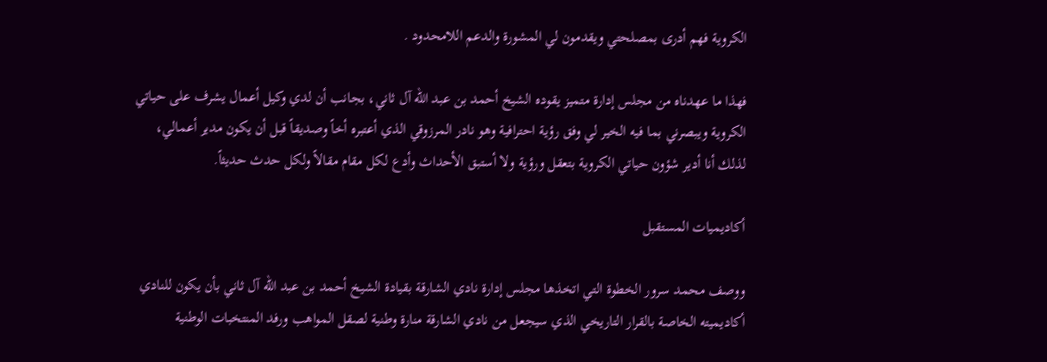الكروية فهم أدرى بمصلحتي ويقدمون لي المشورة والدعم اللامحدود .

فهذا ما عهدناه من مجلس إدارة متميز يقوده الشيخ أحمد بن عبد الله آل ثاني، بجانب أن لدي وكيل أعمال يشرف على حياتي الكروية ويبصرني بما فيه الخير لي وفق رؤية احترافية وهو نادر المرزوقي الذي أعتبره أخاً وصديقاً قبل أن يكون مدير أعمالي، لذلك أنا أدير شؤون حياتي الكروية بتعقل ورؤية ولا أستبق الأحداث وأدع لكل مقام مقالاً ولكل حدث حديثاً.

أكاديميات المستقبل

ووصف محمد سرور الخطوة التي اتخذها مجلس إدارة نادي الشارقة بقيادة الشيخ أحمد بن عبد الله آل ثاني بأن يكون للنادي أكاديميته الخاصة بالقرار التاريخي الذي سيجعل من نادي الشارقة منارة وطنية لصقل المواهب ورفد المنتخبات الوطنية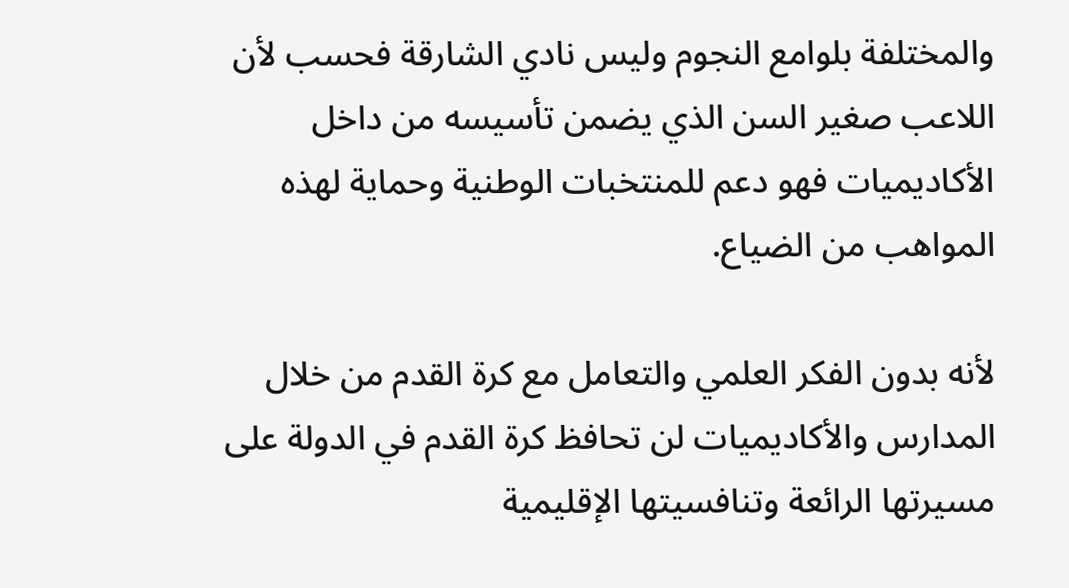والمختلفة بلوامع النجوم وليس نادي الشارقة فحسب لأن اللاعب صغير السن الذي يضمن تأسيسه من داخل الأكاديميات فهو دعم للمنتخبات الوطنية وحماية لهذه المواهب من الضياع.

لأنه بدون الفكر العلمي والتعامل مع كرة القدم من خلال المدارس والأكاديميات لن تحافظ كرة القدم في الدولة على مسيرتها الرائعة وتنافسيتها الإقليمية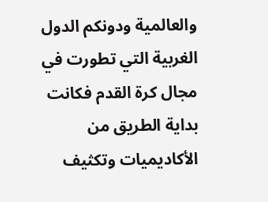والعالمية ودونكم الدول الغربية التي تطورت في مجال كرة القدم فكانت بداية الطريق من الأكاديميات وتكثيف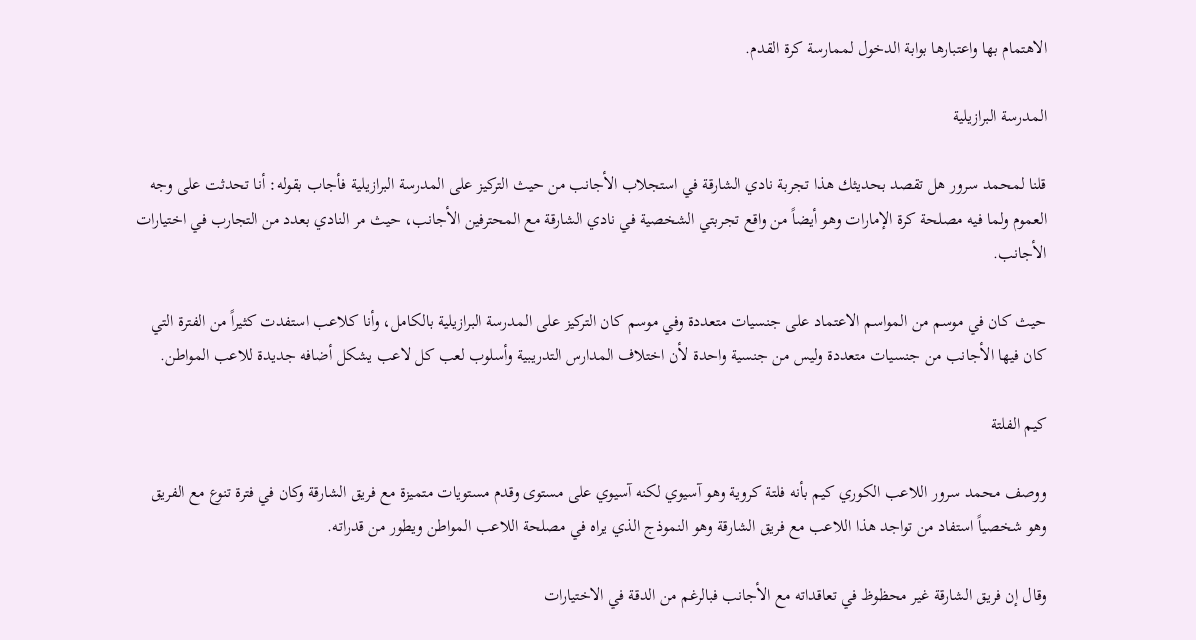الاهتمام بها واعتبارها بوابة الدخول لممارسة كرة القدم.

المدرسة البرازيلية

قلنا لمحمد سرور هل تقصد بحديثك هذا تجربة نادي الشارقة في استجلاب الأجانب من حيث التركيز على المدرسة البرازيلية فأجاب بقوله: أنا تحدثت على وجه العموم ولما فيه مصلحة كرة الإمارات وهو أيضاً من واقع تجربتي الشخصية في نادي الشارقة مع المحترفين الأجانب، حيث مر النادي بعدد من التجارب في اختيارات الأجانب.

حيث كان في موسم من المواسم الاعتماد على جنسيات متعددة وفي موسم كان التركيز على المدرسة البرازيلية بالكامل، وأنا كلاعب استفدت كثيراً من الفترة التي كان فيها الأجانب من جنسيات متعددة وليس من جنسية واحدة لأن اختلاف المدارس التدريبية وأسلوب لعب كل لاعب يشكل أضافه جديدة للاعب المواطن.

كيم الفلتة

ووصف محمد سرور اللاعب الكوري كيم بأنه فلتة كروية وهو آسيوي لكنه آسيوي على مستوى وقدم مستويات متميزة مع فريق الشارقة وكان في فترة تنوع مع الفريق وهو شخصياً استفاد من تواجد هذا اللاعب مع فريق الشارقة وهو النموذج الذي يراه في مصلحة اللاعب المواطن ويطور من قدراته.

وقال إن فريق الشارقة غير محظوظ في تعاقداته مع الأجانب فبالرغم من الدقة في الاختيارات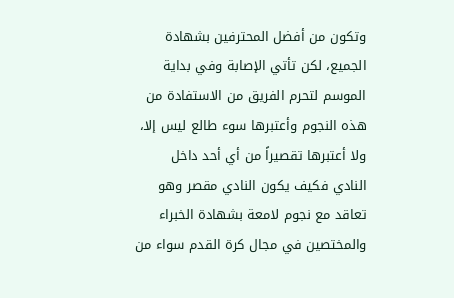وتكون من أفضل المحترفين بشهادة الجميع، لكن تأتي الإصابة وفي بداية الموسم لتحرم الفريق من الاستفادة من هذه النجوم وأعتبرها سوء طالع ليس إلا، ولا أعتبرها تقصيراً من أي أحد داخل النادي فكيف يكون النادي مقصر وهو تعاقد مع نجوم لامعة بشهادة الخبراء والمختصين في مجال كرة القدم سواء من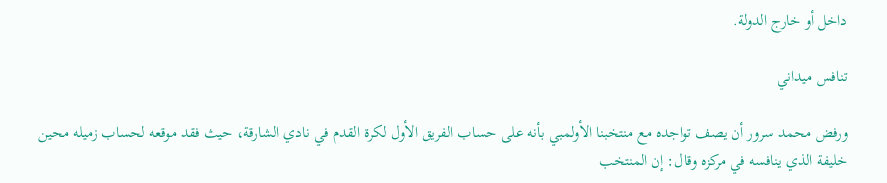داخل أو خارج الدولة.

تنافس ميداني

ورفض محمد سرور أن يصف تواجده مع منتخبنا الأولمبي بأنه على حساب الفريق الأول لكرة القدم في نادي الشارقة، حيث فقد موقعه لحساب زميله محين خليفة الذي ينافسه في مركزه وقال: إن المنتخب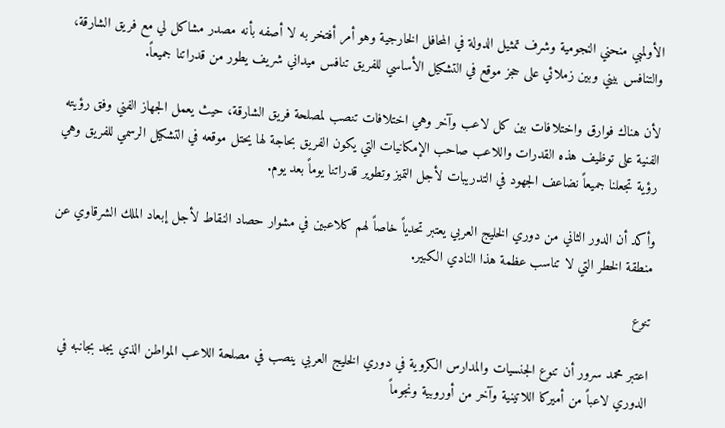الأولمبي منحني النجومية وشرف تمثيل الدولة في المحافل الخارجية وهو أمر أفتخر به لا أصفه بأنه مصدر مشاكل لي مع فريق الشارقة، والتنافس بيني وبين زملائي على حجز موقع في التشكيل الأساسي للفريق تنافس ميداني شريف يطور من قدراتنا جميعاً.

لأن هناك فوارق واختلافات بين كل لاعب وآخر وهي اختلافات تنصب لمصلحة فريق الشارقة، حيث يعمل الجهاز الفني وفق رؤيته الفنية على توظيف هذه القدرات واللاعب صاحب الإمكانيات التي يكون الفريق بحاجة لها يحتل موقعه في التشكيل الرسمي للفريق وهي رؤية تجعلنا جميعاً نضاعف الجهود في التدريبات لأجل التميز وتطوير قدراتنا يوماً بعد يوم.

وأكد أن الدور الثاني من دوري الخليج العربي يعتبر تحدياً خاصاً لهم كلاعبين في مشوار حصاد النقاط لأجل إبعاد الملك الشرقاوي عن منطقة الخطر التي لا تناسب عظمة هذا النادي الكبير.

تنوع

اعتبر محمد سرور أن تنوع الجنسيات والمدارس الكروية في دوري الخليج العربي ينصب في مصلحة اللاعب المواطن الذي يجد بجانبه في الدوري لاعباً من أميركا اللاتينية وآخر من أوروبية ونجوماً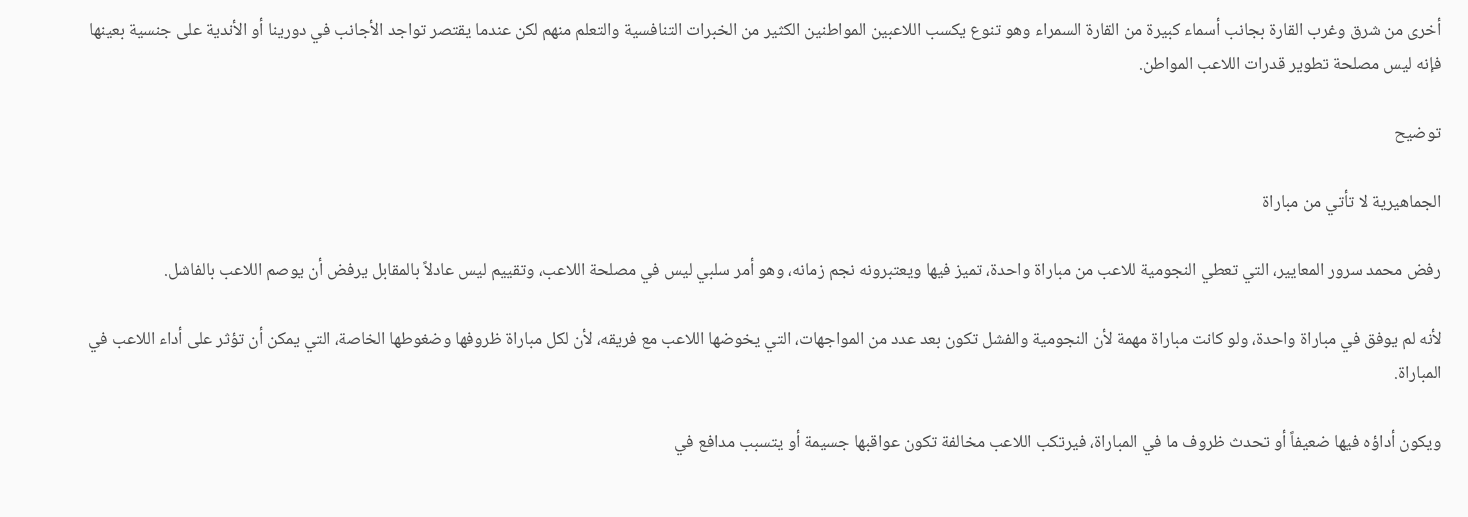أخرى من شرق وغرب القارة بجانب أسماء كبيرة من القارة السمراء وهو تنوع يكسب اللاعبين المواطنين الكثير من الخبرات التنافسية والتعلم منهم لكن عندما يقتصر تواجد الأجانب في دورينا أو الأندية على جنسية بعينها فإنه ليس مصلحة تطوير قدرات اللاعب المواطن.

توضيح

الجماهيرية لا تأتي من مباراة

رفض محمد سرور المعايير، التي تعطي النجومية للاعب من مباراة واحدة، تميز فيها ويعتبرونه نجم زمانه، وهو أمر سلبي ليس في مصلحة اللاعب، وتقييم ليس عادلاً بالمقابل يرفض أن يوصم اللاعب بالفاشل.

لأنه لم يوفق في مباراة واحدة، ولو كانت مباراة مهمة لأن النجومية والفشل تكون بعد عدد من المواجهات، التي يخوضها اللاعب مع فريقه، لأن لكل مباراة ظروفها وضغوطها الخاصة، التي يمكن أن تؤثر على أداء اللاعب في المباراة.

ويكون أداؤه فيها ضعيفاً أو تحدث ظروف ما في المباراة، فيرتكب اللاعب مخالفة تكون عواقبها جسيمة أو يتسبب مدافع في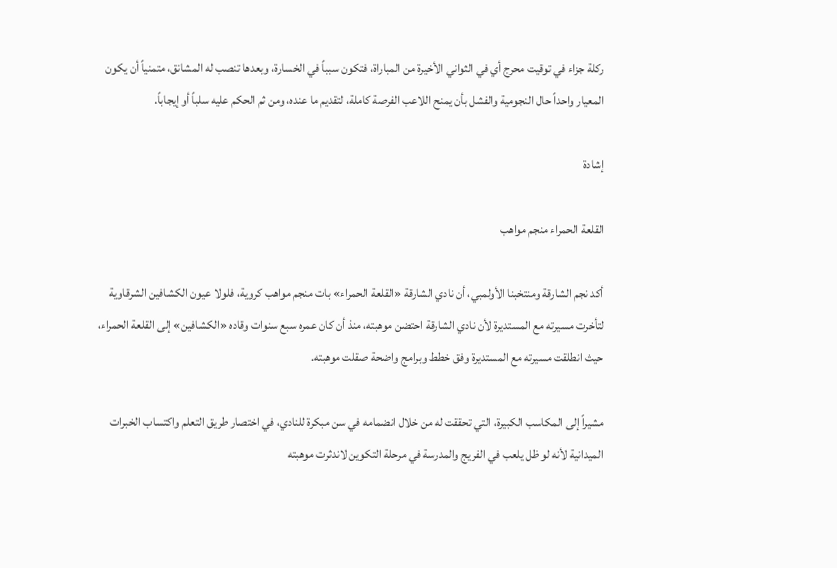ركلة جزاء في توقيت محرج أي في الثواني الأخيرة من المباراة، فتكون سبباً في الخسارة، وبعدها تنصب له المشانق، متمنياً أن يكون المعيار واحداً حال النجومية والفشل بأن يمنح اللاعب الفرصة كاملة، لتقديم ما عنده، ومن ثم الحكم عليه سلباً أو إيجاباً.

إشادة

القلعة الحمراء منجم مواهب

أكد نجم الشارقة ومنتخبنا الأولمبي، أن نادي الشارقة «القلعة الحمراء» بات منجم مواهب كروية، فلولا عيون الكشافين الشرقاوية لتأخرت مسيرته مع المستديرة لأن نادي الشارقة احتضن موهبته، منذ أن كان عمره سبع سنوات وقاده «الكشافين» إلى القلعة الحمراء، حيث انطلقت مسيرته مع المستديرة وفق خطط وبرامج واضحة صقلت موهبته.

مشيراً إلى المكاسب الكبيرة، التي تحققت له من خلال انضمامه في سن مبكرة للنادي، في اختصار طريق التعلم واكتساب الخبرات الميدانية لأنه لو ظل يلعب في الفريج والمدرسة في مرحلة التكوين لاندثرت موهبته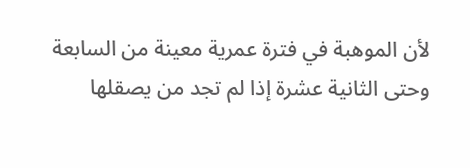لأن الموهبة في فترة عمرية معينة من السابعة وحتى الثانية عشرة إذا لم تجد من يصقلها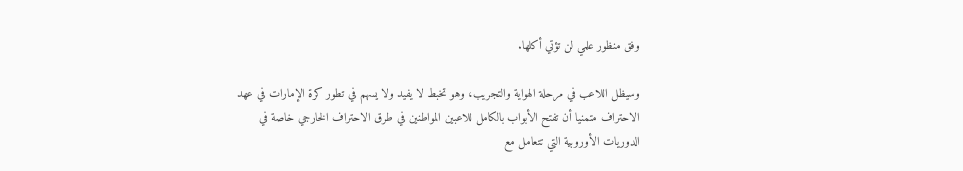وفق منظور علمي لن تؤتي أكلها.

وسيظل اللاعب في مرحلة الهواية والتجريب، وهو تخبط لا يفيد ولا يسهم في تطور كرة الإمارات في عهد الاحتراف متمنيا أن تفتح الأبواب بالكامل للاعبين المواطنين في طرق الاحتراف الخارجي خاصة في الدوريات الأوروبية التي تتعامل مع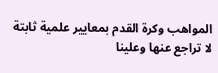المواهب وكرة القدم بمعايير علمية ثابتة لا تراجع عنها وعلينا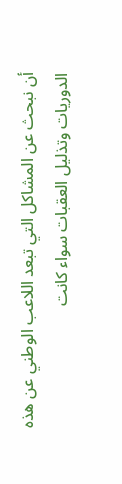أن نبحث عن المشاكل التي تبعد اللاعب الوطني عن هذه الدوريات وتذليل العقبات سواء كانت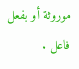موروثة أو بفعل فاعل .